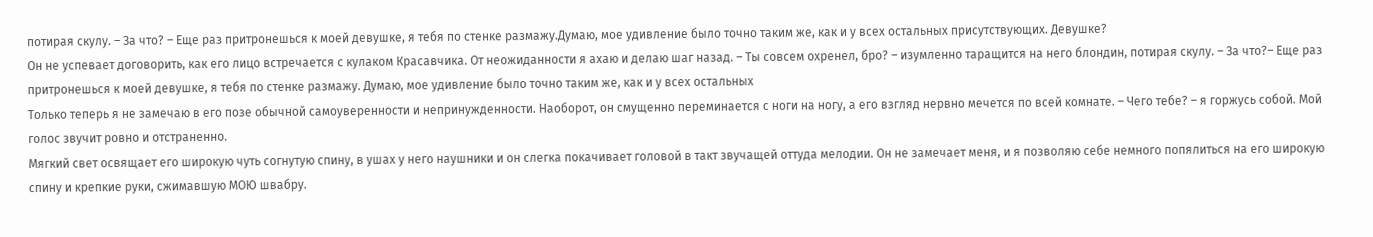потирая скулу. – За что? – Еще раз притронешься к моей девушке, я тебя по стенке размажу.Думаю, мое удивление было точно таким же, как и у всех остальных присутствующих. Девушке?
Он не успевает договорить, как его лицо встречается с кулаком Красавчика. От неожиданности я ахаю и делаю шаг назад. – Ты совсем охренел, бро? – изумленно таращится на него блондин, потирая скулу. – За что?– Еще раз притронешься к моей девушке, я тебя по стенке размажу. Думаю, мое удивление было точно таким же, как и у всех остальных
Только теперь я не замечаю в его позе обычной самоуверенности и непринужденности. Наоборот, он смущенно переминается с ноги на ногу, а его взгляд нервно мечется по всей комнате. – Чего тебе? – я горжусь собой. Мой голос звучит ровно и отстраненно.
Мягкий свет освящает его широкую чуть согнутую спину, в ушах у него наушники и он слегка покачивает головой в такт звучащей оттуда мелодии. Он не замечает меня, и я позволяю себе немного попялиться на его широкую спину и крепкие руки, сжимавшую МОЮ швабру.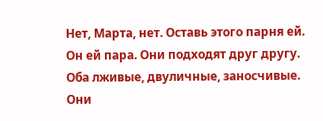Нет, Марта, нет. Оставь этого парня ей. Он ей пара. Они подходят друг другу. Оба лживые, двуличные, заносчивые. Они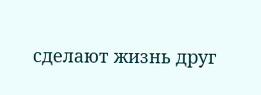сделают жизнь друг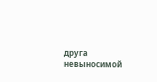друга невыносимой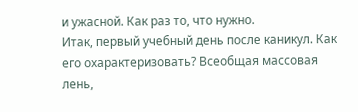и ужасной. Как раз то, что нужно.
Итак, первый учебный день после каникул. Как его охарактеризовать? Всеобщая массовая лень,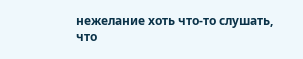нежелание хоть что-то слушать, что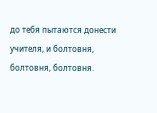до тебя пытаются донести учителя, и болтовня, болтовня, болтовня.